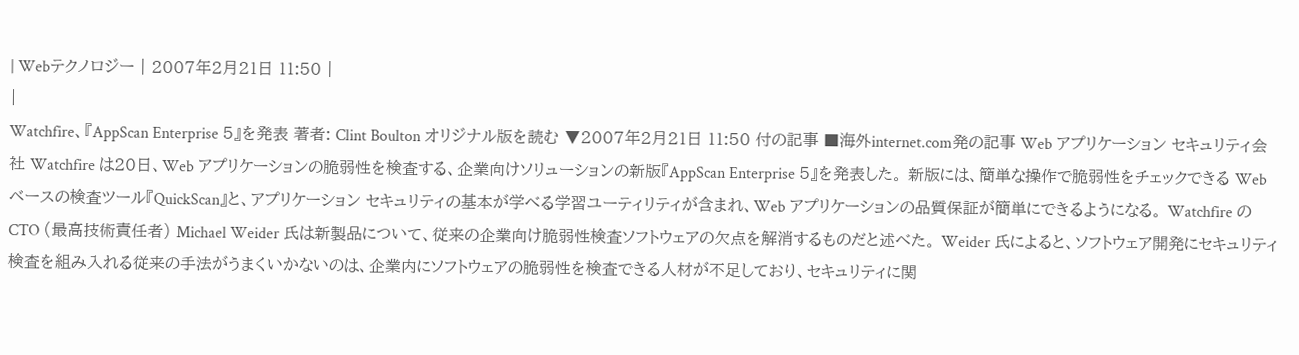| Webテクノロジー | 2007年2月21日 11:50 |
|
Watchfire、『AppScan Enterprise 5』を発表 著者: Clint Boulton オリジナル版を読む ▼2007年2月21日 11:50 付の記事 ■海外internet.com発の記事 Web アプリケーション セキュリティ会社 Watchfire は20日、Web アプリケーションの脆弱性を検査する、企業向けソリューションの新版『AppScan Enterprise 5』を発表した。 新版には、簡単な操作で脆弱性をチェックできる Web ベースの検査ツール『QuickScan』と、アプリケーション セキュリティの基本が学べる学習ユーティリティが含まれ、Web アプリケーションの品質保証が簡単にできるようになる。 Watchfire の CTO (最高技術責任者) Michael Weider 氏は新製品について、従来の企業向け脆弱性検査ソフトウェアの欠点を解消するものだと述べた。 Weider 氏によると、ソフトウェア開発にセキュリティ検査を組み入れる従来の手法がうまくいかないのは、企業内にソフトウェアの脆弱性を検査できる人材が不足しており、セキュリティに関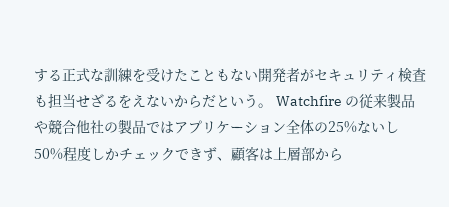する正式な訓練を受けたこともない開発者がセキュリティ検査も担当せざるをえないからだという。 Watchfire の従来製品や競合他社の製品ではアプリケーション全体の25%ないし50%程度しかチェックできず、顧客は上層部から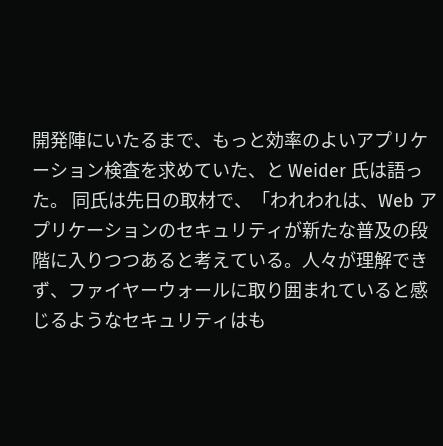開発陣にいたるまで、もっと効率のよいアプリケーション検査を求めていた、と Weider 氏は語った。 同氏は先日の取材で、「われわれは、Web アプリケーションのセキュリティが新たな普及の段階に入りつつあると考えている。人々が理解できず、ファイヤーウォールに取り囲まれていると感じるようなセキュリティはも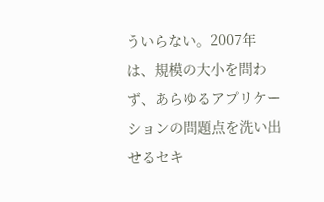ういらない。2007年は、規模の大小を問わず、あらゆるアプリケーションの問題点を洗い出せるセキ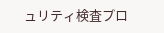ュリティ検査プロ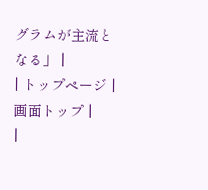グラムが主流となる」 |
| トップページ | 画面トップ |
|